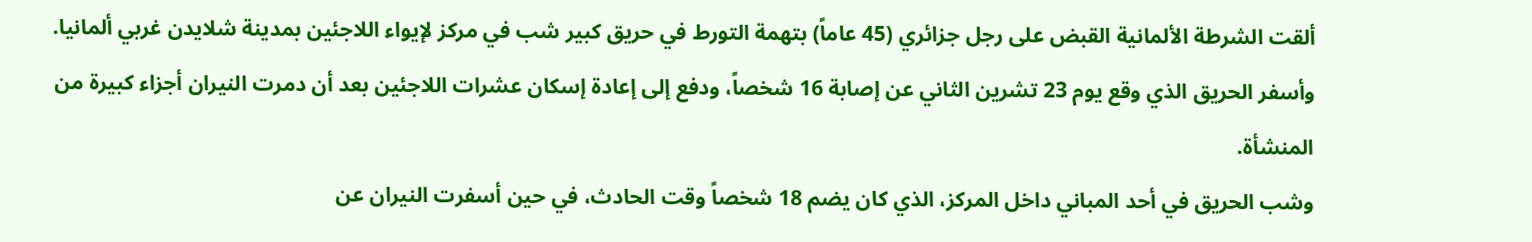ألقت الشرطة الألمانية القبض على رجل جزائري (45 عاماً) بتهمة التورط في حريق كبير شب في مركز لإيواء اللاجئين بمدينة شلايدن غربي ألمانيا. وأسفر الحريق الذي وقع يوم 23 تشرين الثاني عن إصابة 16 شخصاً، ودفع إلى إعادة إسكان عشرات اللاجئين بعد أن دمرت النيران أجزاء كبيرة من المنشأة.
وشب الحريق في أحد المباني داخل المركز، الذي كان يضم 18 شخصاً وقت الحادث، في حين أسفرت النيران عن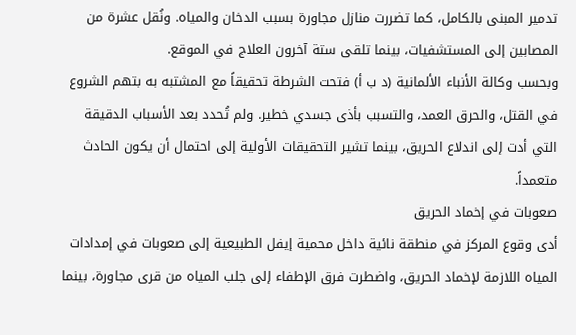تدمير المبنى بالكامل، كما تضررت منازل مجاورة بسبب الدخان والمياه. ونُقل عشرة من المصابين إلى المستشفيات، بينما تلقى ستة آخرون العلاج في الموقع.
وبحسب وكالة الأنباء الألمانية (د ب أ) فتحت الشرطة تحقيقاً مع المشتبه به بتهم الشروع في القتل، والحرق العمد، والتسبب بأذى جسدي خطير. ولم تُحدد بعد الأسباب الدقيقة التي أدت إلى اندلاع الحريق، بينما تشير التحقيقات الأولية إلى احتمال أن يكون الحادث متعمداً.
صعوبات في إخماد الحريق
أدى وقوع المركز في منطقة نائية داخل محمية إيفل الطبيعية إلى صعوبات في إمدادات المياه اللازمة لإخماد الحريق، واضطرت فرق الإطفاء إلى جلب المياه من قرى مجاورة، بينما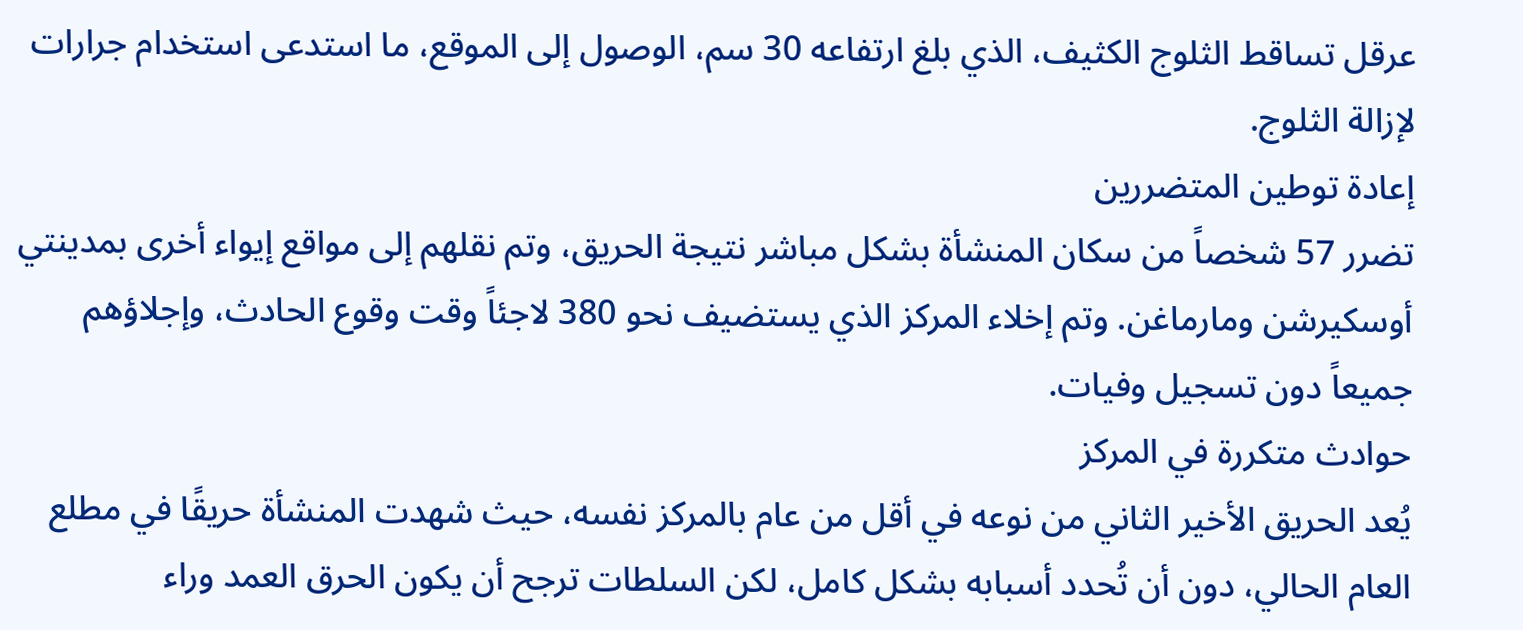عرقل تساقط الثلوج الكثيف، الذي بلغ ارتفاعه 30 سم، الوصول إلى الموقع، ما استدعى استخدام جرارات لإزالة الثلوج.
إعادة توطين المتضررين
تضرر 57 شخصاً من سكان المنشأة بشكل مباشر نتيجة الحريق، وتم نقلهم إلى مواقع إيواء أخرى بمدينتي أوسكيرشن ومارماغن. وتم إخلاء المركز الذي يستضيف نحو 380 لاجئاً وقت وقوع الحادث، وإجلاؤهم جميعاً دون تسجيل وفيات.
حوادث متكررة في المركز
يُعد الحريق الأخير الثاني من نوعه في أقل من عام بالمركز نفسه، حيث شهدت المنشأة حريقًا في مطلع العام الحالي، دون أن تُحدد أسبابه بشكل كامل، لكن السلطات ترجح أن يكون الحرق العمد وراء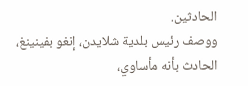الحادثين.
ووصف رئيس بلدية شلايدن، إنغو بفينينغ، الحادث بأنه مأساوي،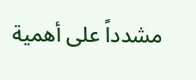مشدداً على أهمية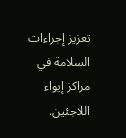تعزيز إجراءات السلامة في مراكز إيواء اللاجئين.